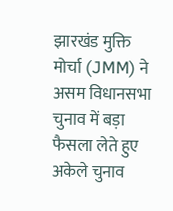झारखंड मुक्ति मोर्चा (JMM) ने असम विधानसभा चुनाव में बड़ा फैसला लेते हुए अकेले चुनाव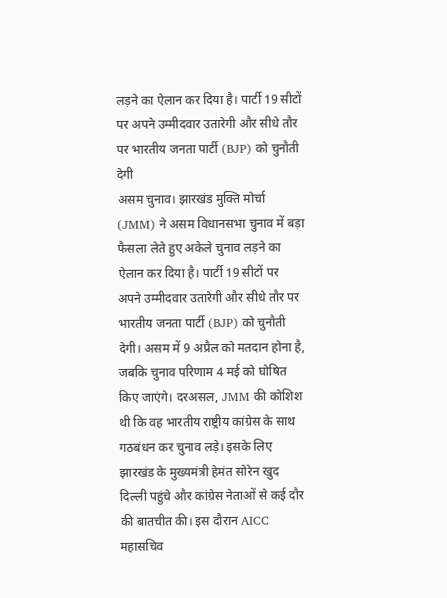लड़ने का ऐलान कर दिया है। पार्टी 19 सीटों पर अपने उम्मीदवार उतारेगी और सीधे तौर पर भारतीय जनता पार्टी (BJP) को चुनौती देगी
असम चुनाव। झारखंड मुक्ति मोर्चा (JMM) ने असम विधानसभा चुनाव में बड़ा फैसला लेते हुए अकेले चुनाव लड़ने का ऐलान कर दिया है। पार्टी 19 सीटों पर अपने उम्मीदवार उतारेगी और सीधे तौर पर भारतीय जनता पार्टी (BJP) को चुनौती देगी। असम में 9 अप्रैल को मतदान होना है, जबकि चुनाव परिणाम 4 मई को घोषित किए जाएंगे। दरअसल, JMM की कोशिश थी कि वह भारतीय राष्ट्रीय कांग्रेस के साथ गठबंधन कर चुनाव लड़े। इसके लिए झारखंड के मुख्यमंत्री हेमंत सोरेन खुद दिल्ली पहुंचे और कांग्रेस नेताओं से कई दौर की बातचीत की। इस दौरान AICC महासचिव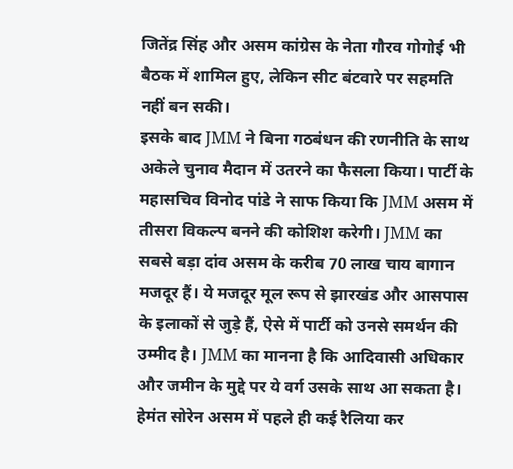जितेंद्र सिंह और असम कांग्रेस के नेता गौरव गोगोई भी बैठक में शामिल हुए, लेकिन सीट बंटवारे पर सहमति नहीं बन सकी।
इसके बाद JMM ने बिना गठबंधन की रणनीति के साथ अकेले चुनाव मैदान में उतरने का फैसला किया। पार्टी के महासचिव विनोद पांडे ने साफ किया कि JMM असम में तीसरा विकल्प बनने की कोशिश करेगी। JMM का सबसे बड़ा दांव असम के करीब 70 लाख चाय बागान मजदूर हैं। ये मजदूर मूल रूप से झारखंड और आसपास के इलाकों से जुड़े हैं, ऐसे में पार्टी को उनसे समर्थन की उम्मीद है। JMM का मानना है कि आदिवासी अधिकार और जमीन के मुद्दे पर ये वर्ग उसके साथ आ सकता है। हेमंत सोरेन असम में पहले ही कई रैलिया कर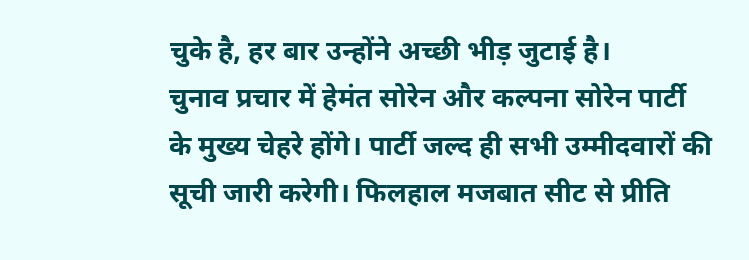चुके है, हर बार उन्होंने अच्छी भीड़ जुटाई है।
चुनाव प्रचार में हेमंत सोरेन और कल्पना सोरेन पार्टी के मुख्य चेहरे होंगे। पार्टी जल्द ही सभी उम्मीदवारों की सूची जारी करेगी। फिलहाल मजबात सीट से प्रीति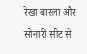रेखा बारला और सोनारी सीट से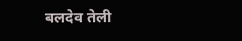बलदेव तेली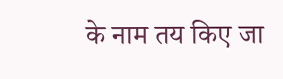के नाम तय किए जा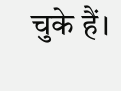चुके हैं।